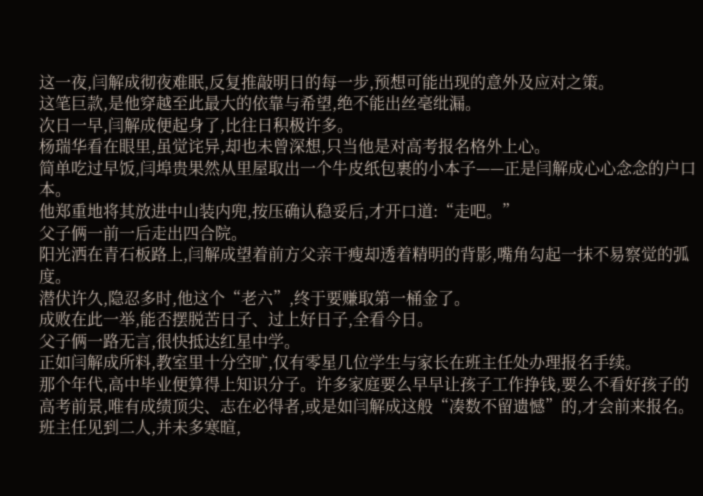这一夜,闫解成彻夜难眠,反复推敲明日的每一步,预想可能出现的意外及应对之策。
这笔巨款,是他穿越至此最大的依靠与希望,绝不能出丝毫纰漏。
次日一早,闫解成便起身了,比往日积极许多。
杨瑞华看在眼里,虽觉诧异,却也未曾深想,只当他是对高考报名格外上心。
简单吃过早饭,闫埠贵果然从里屋取出一个牛皮纸包裹的小本子——正是闫解成心心念念的户口本。
他郑重地将其放进中山装内兜,按压确认稳妥后,才开口道:“走吧。”
父子俩一前一后走出四合院。
阳光洒在青石板路上,闫解成望着前方父亲干瘦却透着精明的背影,嘴角勾起一抹不易察觉的弧度。
潜伏许久,隐忍多时,他这个“老六”,终于要赚取第一桶金了。
成败在此一举,能否摆脱苦日子、过上好日子,全看今日。
父子俩一路无言,很快抵达红星中学。
正如闫解成所料,教室里十分空旷,仅有零星几位学生与家长在班主任处办理报名手续。
那个年代,高中毕业便算得上知识分子。许多家庭要么早早让孩子工作挣钱,要么不看好孩子的高考前景,唯有成绩顶尖、志在必得者,或是如闫解成这般“凑数不留遗憾”的,才会前来报名。
班主任见到二人,并未多寒暄,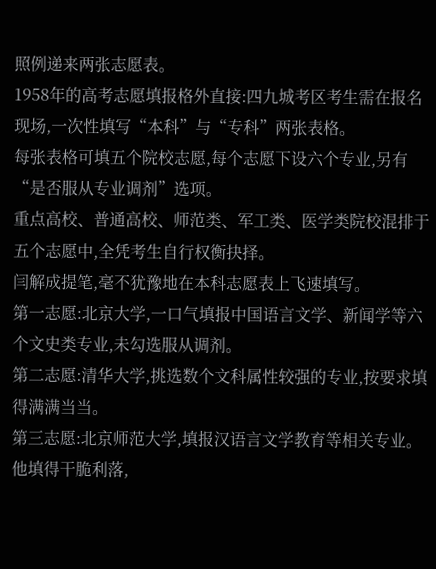照例递来两张志愿表。
1958年的高考志愿填报格外直接:四九城考区考生需在报名现场,一次性填写“本科”与“专科”两张表格。
每张表格可填五个院校志愿,每个志愿下设六个专业,另有“是否服从专业调剂”选项。
重点高校、普通高校、师范类、军工类、医学类院校混排于五个志愿中,全凭考生自行权衡抉择。
闫解成提笔,毫不犹豫地在本科志愿表上飞速填写。
第一志愿:北京大学,一口气填报中国语言文学、新闻学等六个文史类专业,未勾选服从调剂。
第二志愿:清华大学,挑选数个文科属性较强的专业,按要求填得满满当当。
第三志愿:北京师范大学,填报汉语言文学教育等相关专业。
他填得干脆利落,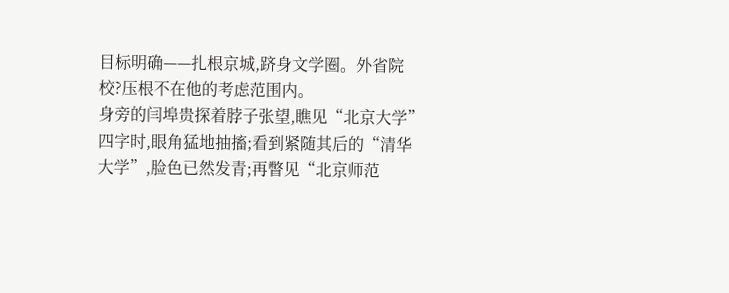目标明确——扎根京城,跻身文学圈。外省院校?压根不在他的考虑范围内。
身旁的闫埠贵探着脖子张望,瞧见“北京大学”四字时,眼角猛地抽搐;看到紧随其后的“清华大学”,脸色已然发青;再瞥见“北京师范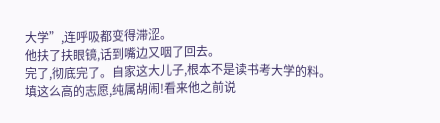大学”,连呼吸都变得滞涩。
他扶了扶眼镜,话到嘴边又咽了回去。
完了,彻底完了。自家这大儿子,根本不是读书考大学的料。填这么高的志愿,纯属胡闹!看来他之前说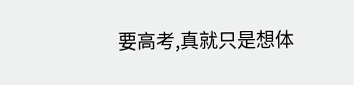要高考,真就只是想体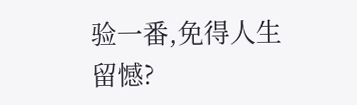验一番,免得人生留憾?